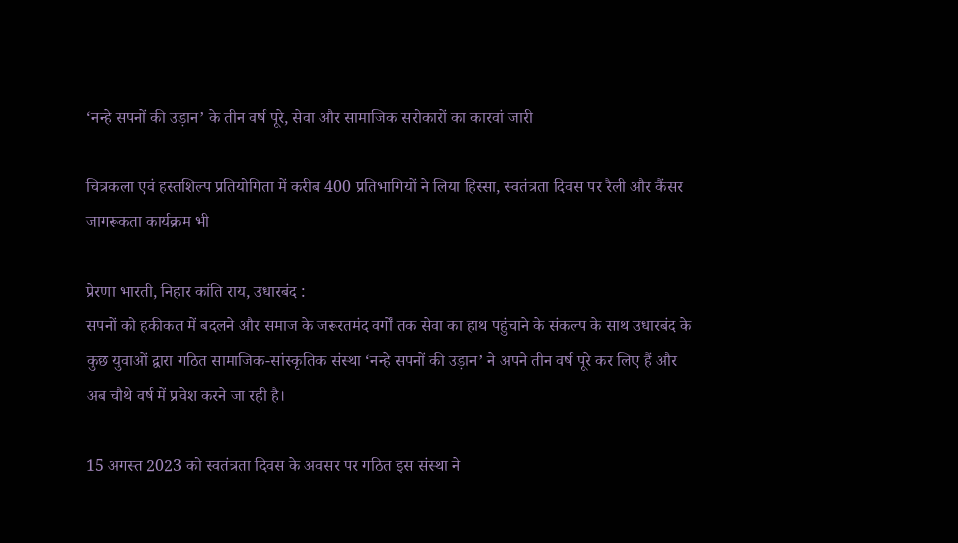‘नन्हे सपनों की उड़ान’ के तीन वर्ष पूरे, सेवा और सामाजिक सरोकारों का कारवां जारी

चित्रकला एवं हस्तशिल्प प्रतियोगिता में करीब 400 प्रतिभागियों ने लिया हिस्सा, स्वतंत्रता दिवस पर रैली और कैंसर जागरूकता कार्यक्रम भी

प्रेरणा भारती, निहार कांति राय, उधारबंद :
सपनों को हकीकत में बदलने और समाज के जरूरतमंद वर्गों तक सेवा का हाथ पहुंचाने के संकल्प के साथ उधारबंद के कुछ युवाओं द्वारा गठित सामाजिक-सांस्कृतिक संस्था ‘नन्हे सपनों की उड़ान’ ने अपने तीन वर्ष पूरे कर लिए हैं और अब चौथे वर्ष में प्रवेश करने जा रही है।

15 अगस्त 2023 को स्वतंत्रता दिवस के अवसर पर गठित इस संस्था ने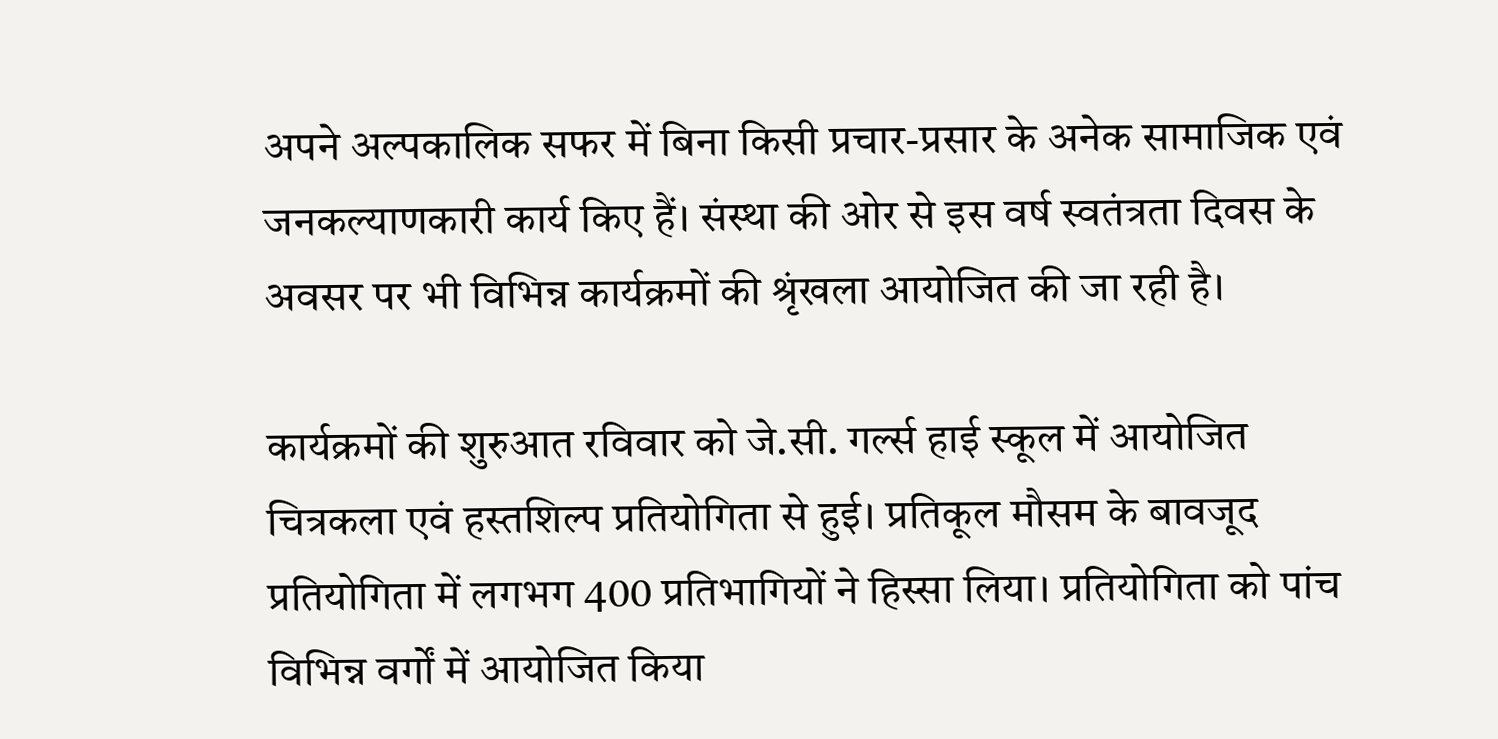अपने अल्पकालिक सफर में बिना किसी प्रचार-प्रसार के अनेक सामाजिक एवं जनकल्याणकारी कार्य किए हैं। संस्था की ओर से इस वर्ष स्वतंत्रता दिवस के अवसर पर भी विभिन्न कार्यक्रमों की श्रृंखला आयोजित की जा रही है।

कार्यक्रमों की शुरुआत रविवार को जे.सी. गर्ल्स हाई स्कूल में आयोजित चित्रकला एवं हस्तशिल्प प्रतियोगिता से हुई। प्रतिकूल मौसम के बावजूद प्रतियोगिता में लगभग 400 प्रतिभागियों ने हिस्सा लिया। प्रतियोगिता को पांच विभिन्न वर्गों में आयोजित किया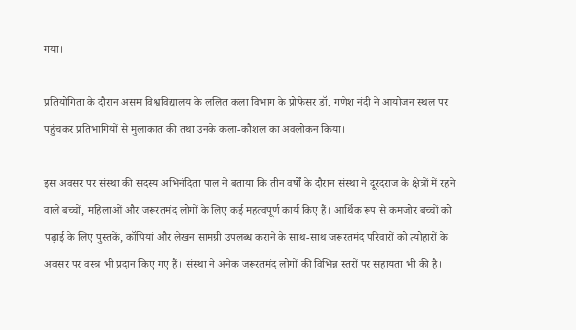गया।

प्रतियोगिता के दौरान असम विश्वविद्यालय के ललित कला विभाग के प्रोफेसर डॉ. गणेश नंदी ने आयोजन स्थल पर पहुंचकर प्रतिभागियों से मुलाकात की तथा उनके कला-कौशल का अवलोकन किया।

इस अवसर पर संस्था की सदस्य अभिनंदिता पाल ने बताया कि तीन वर्षों के दौरान संस्था ने दूरदराज के क्षेत्रों में रहने वाले बच्चों, महिलाओं और जरूरतमंद लोगों के लिए कई महत्वपूर्ण कार्य किए हैं। आर्थिक रूप से कमजोर बच्चों को पढ़ाई के लिए पुस्तकें, कॉपियां और लेखन सामग्री उपलब्ध कराने के साथ-साथ जरूरतमंद परिवारों को त्योहारों के अवसर पर वस्त्र भी प्रदान किए गए हैं। संस्था ने अनेक जरूरतमंद लोगों की विभिन्न स्तरों पर सहायता भी की है।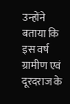उन्होंने बताया कि इस वर्ष ग्रामीण एवं दूरदराज के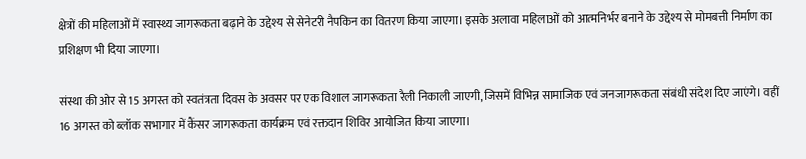क्षेत्रों की महिलाओं में स्वास्थ्य जागरूकता बढ़ाने के उद्देश्य से सेनेटरी नैपकिन का वितरण किया जाएगा। इसके अलावा महिलाओं को आत्मनिर्भर बनाने के उद्देश्य से मोमबत्ती निर्माण का प्रशिक्षण भी दिया जाएगा।

संस्था की ओर से 15 अगस्त को स्वतंत्रता दिवस के अवसर पर एक विशाल जागरूकता रैली निकाली जाएगी, जिसमें विभिन्न सामाजिक एवं जनजागरूकता संबंधी संदेश दिए जाएंगे। वहीं 16 अगस्त को ब्लॉक सभागार में कैंसर जागरूकता कार्यक्रम एवं रक्तदान शिविर आयोजित किया जाएगा।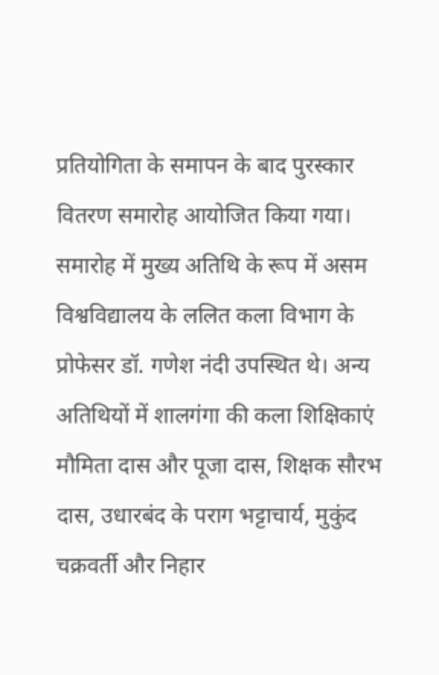प्रतियोगिता के समापन के बाद पुरस्कार वितरण समारोह आयोजित किया गया। समारोह में मुख्य अतिथि के रूप में असम विश्वविद्यालय के ललित कला विभाग के प्रोफेसर डॉ. गणेश नंदी उपस्थित थे। अन्य अतिथियों में शालगंगा की कला शिक्षिकाएं मौमिता दास और पूजा दास, शिक्षक सौरभ दास, उधारबंद के पराग भट्टाचार्य, मुकुंद चक्रवर्ती और निहार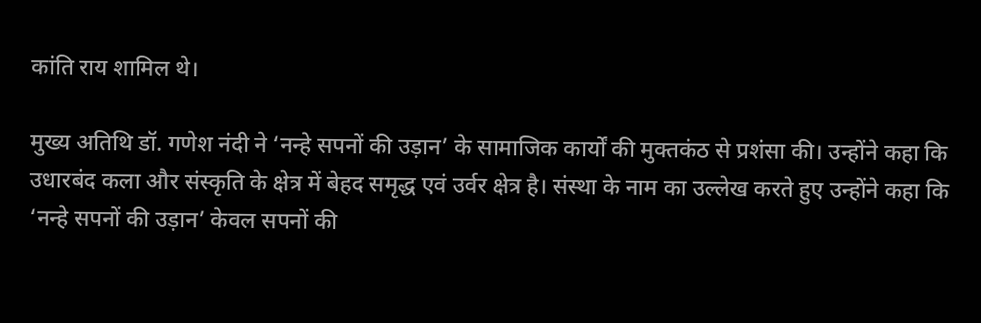कांति राय शामिल थे।

मुख्य अतिथि डॉ. गणेश नंदी ने ‘नन्हे सपनों की उड़ान’ के सामाजिक कार्यों की मुक्तकंठ से प्रशंसा की। उन्होंने कहा कि उधारबंद कला और संस्कृति के क्षेत्र में बेहद समृद्ध एवं उर्वर क्षेत्र है। संस्था के नाम का उल्लेख करते हुए उन्होंने कहा कि ‘नन्हे सपनों की उड़ान’ केवल सपनों की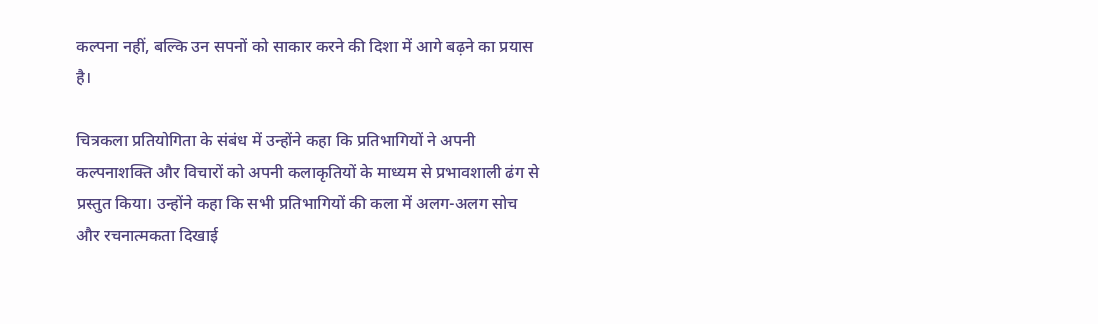कल्पना नहीं, बल्कि उन सपनों को साकार करने की दिशा में आगे बढ़ने का प्रयास है।

चित्रकला प्रतियोगिता के संबंध में उन्होंने कहा कि प्रतिभागियों ने अपनी कल्पनाशक्ति और विचारों को अपनी कलाकृतियों के माध्यम से प्रभावशाली ढंग से प्रस्तुत किया। उन्होंने कहा कि सभी प्रतिभागियों की कला में अलग-अलग सोच और रचनात्मकता दिखाई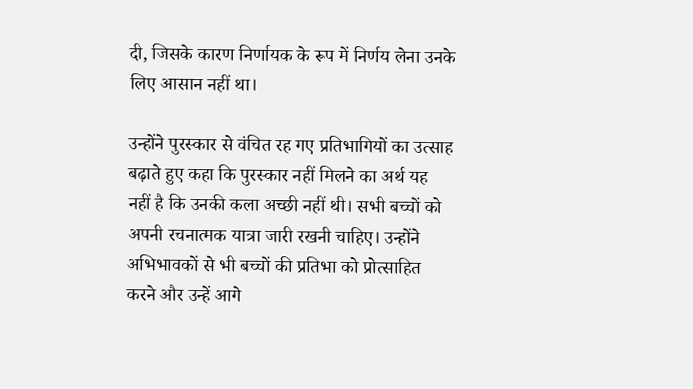दी, जिसके कारण निर्णायक के रूप में निर्णय लेना उनके लिए आसान नहीं था।

उन्होंने पुरस्कार से वंचित रह गए प्रतिभागियों का उत्साह बढ़ाते हुए कहा कि पुरस्कार नहीं मिलने का अर्थ यह नहीं है कि उनकी कला अच्छी नहीं थी। सभी बच्चों को अपनी रचनात्मक यात्रा जारी रखनी चाहिए। उन्होंने अभिभावकों से भी बच्चों की प्रतिभा को प्रोत्साहित करने और उन्हें आगे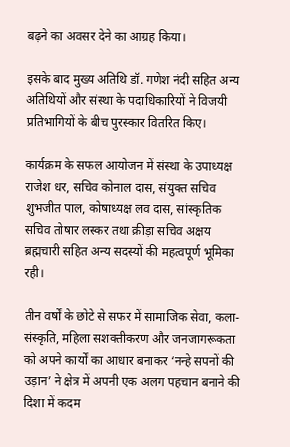बढ़ने का अवसर देने का आग्रह किया।

इसके बाद मुख्य अतिथि डॉ. गणेश नंदी सहित अन्य अतिथियों और संस्था के पदाधिकारियों ने विजयी प्रतिभागियों के बीच पुरस्कार वितरित किए।

कार्यक्रम के सफल आयोजन में संस्था के उपाध्यक्ष राजेश धर, सचिव कोनाल दास, संयुक्त सचिव शुभजीत पाल, कोषाध्यक्ष लव दास, सांस्कृतिक सचिव तोषार लस्कर तथा क्रीड़ा सचिव अक्षय ब्रह्मचारी सहित अन्य सदस्यों की महत्वपूर्ण भूमिका रही।

तीन वर्षों के छोटे से सफर में सामाजिक सेवा, कला-संस्कृति, महिला सशक्तीकरण और जनजागरूकता को अपने कार्यों का आधार बनाकर ‘नन्हे सपनों की उड़ान’ ने क्षेत्र में अपनी एक अलग पहचान बनाने की दिशा में कदम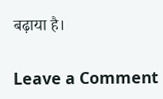बढ़ाया है।

Leave a Comment